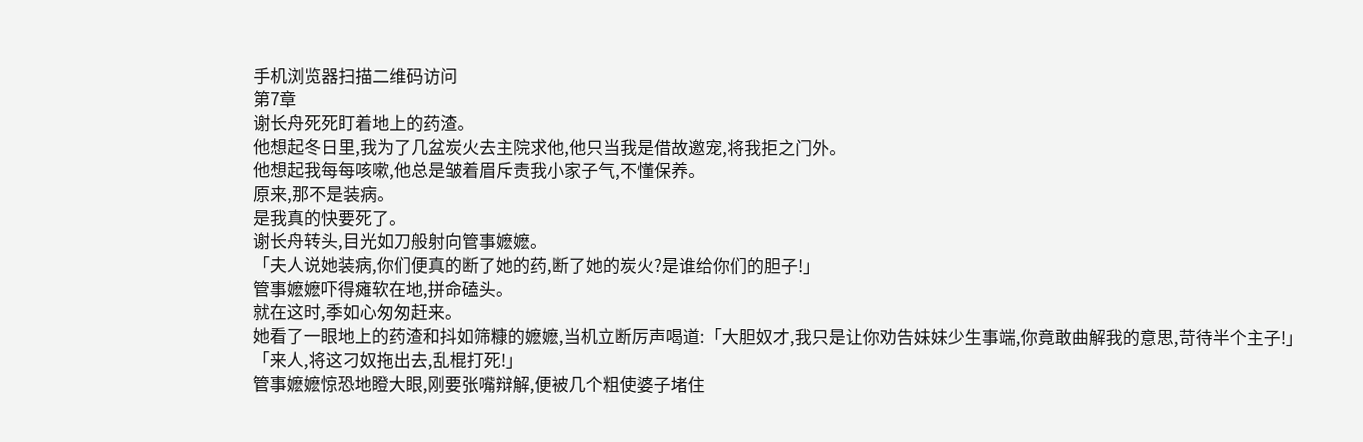手机浏览器扫描二维码访问
第7章
谢长舟死死盯着地上的药渣。
他想起冬日里,我为了几盆炭火去主院求他,他只当我是借故邀宠,将我拒之门外。
他想起我每每咳嗽,他总是皱着眉斥责我小家子气,不懂保养。
原来,那不是装病。
是我真的快要死了。
谢长舟转头,目光如刀般射向管事嬷嬷。
「夫人说她装病,你们便真的断了她的药,断了她的炭火?是谁给你们的胆子!」
管事嬷嬷吓得瘫软在地,拼命磕头。
就在这时,季如心匆匆赶来。
她看了一眼地上的药渣和抖如筛糠的嬷嬷,当机立断厉声喝道:「大胆奴才,我只是让你劝告妹妹少生事端,你竟敢曲解我的意思,苛待半个主子!」
「来人,将这刁奴拖出去,乱棍打死!」
管事嬷嬷惊恐地瞪大眼,刚要张嘴辩解,便被几个粗使婆子堵住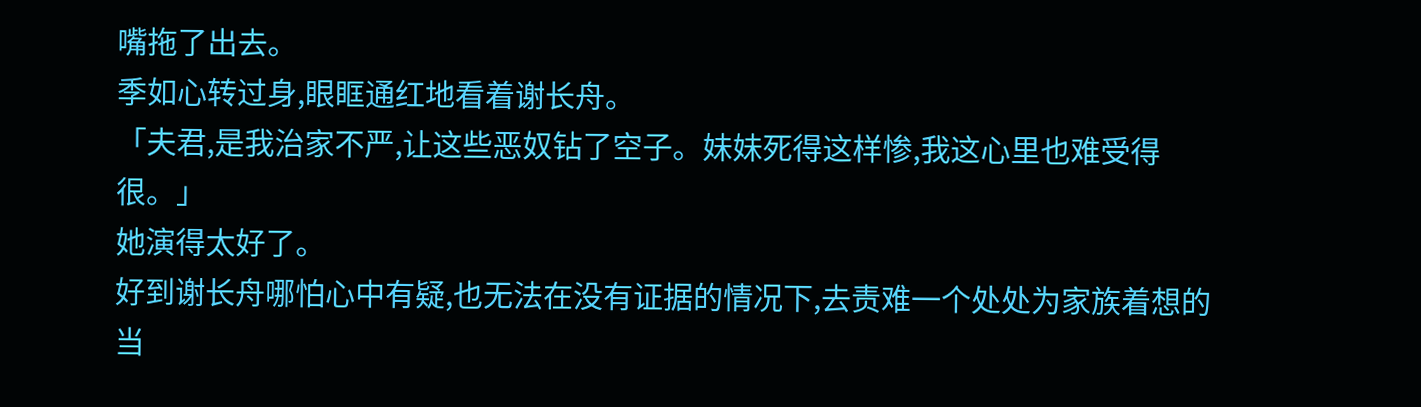嘴拖了出去。
季如心转过身,眼眶通红地看着谢长舟。
「夫君,是我治家不严,让这些恶奴钻了空子。妹妹死得这样惨,我这心里也难受得很。」
她演得太好了。
好到谢长舟哪怕心中有疑,也无法在没有证据的情况下,去责难一个处处为家族着想的当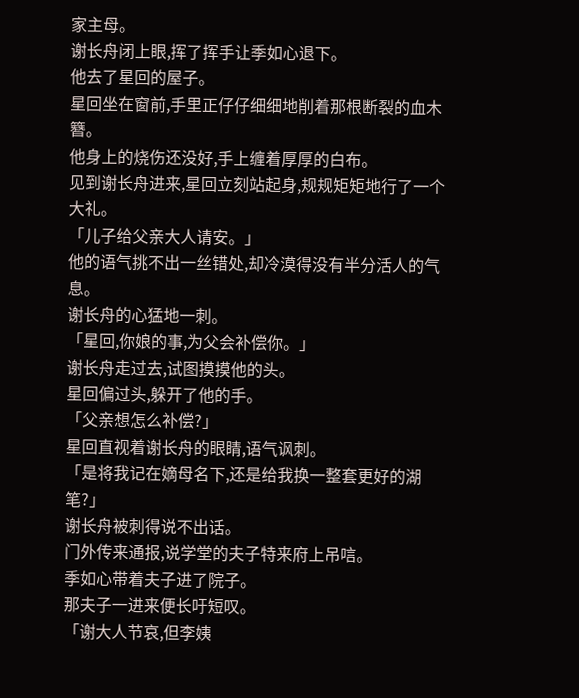家主母。
谢长舟闭上眼,挥了挥手让季如心退下。
他去了星回的屋子。
星回坐在窗前,手里正仔仔细细地削着那根断裂的血木簪。
他身上的烧伤还没好,手上缠着厚厚的白布。
见到谢长舟进来,星回立刻站起身,规规矩矩地行了一个大礼。
「儿子给父亲大人请安。」
他的语气挑不出一丝错处,却冷漠得没有半分活人的气息。
谢长舟的心猛地一刺。
「星回,你娘的事,为父会补偿你。」
谢长舟走过去,试图摸摸他的头。
星回偏过头,躲开了他的手。
「父亲想怎么补偿?」
星回直视着谢长舟的眼睛,语气讽刺。
「是将我记在嫡母名下,还是给我换一整套更好的湖笔?」
谢长舟被刺得说不出话。
门外传来通报,说学堂的夫子特来府上吊唁。
季如心带着夫子进了院子。
那夫子一进来便长吁短叹。
「谢大人节哀,但李姨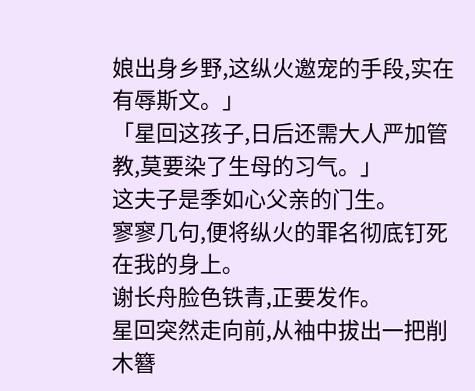娘出身乡野,这纵火邀宠的手段,实在有辱斯文。」
「星回这孩子,日后还需大人严加管教,莫要染了生母的习气。」
这夫子是季如心父亲的门生。
寥寥几句,便将纵火的罪名彻底钉死在我的身上。
谢长舟脸色铁青,正要发作。
星回突然走向前,从袖中拔出一把削木簪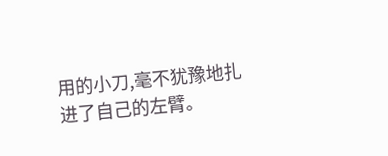用的小刀,毫不犹豫地扎进了自己的左臂。